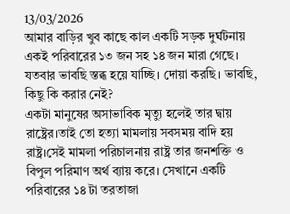13/03/2026
আমার বাড়ির খুব কাছে কাল একটি সড়ক দুর্ঘটনায় একই পরিবারের ১৩ জন সহ ১৪ জন মারা গেছে। যতবার ভাবছি স্তব্ধ হয়ে যাচ্ছি। দোয়া করছি। ভাবছি, কিছু কি করার নেই?
একটা মানুষের অসাভাবিক মৃত্যু হলেই তার দ্বায় রাষ্ট্রের।তাই তো হত্যা মামলায় সবসময় বাদি হয় রাষ্ট্র।সেই মামলা পরিচালনায় রাষ্ট্র তার জনশক্তি ও বিপুল পরিমাণ অর্থ ব্যায় করে। সেখানে একটি পরিবারের ১৪ টা তরতাজা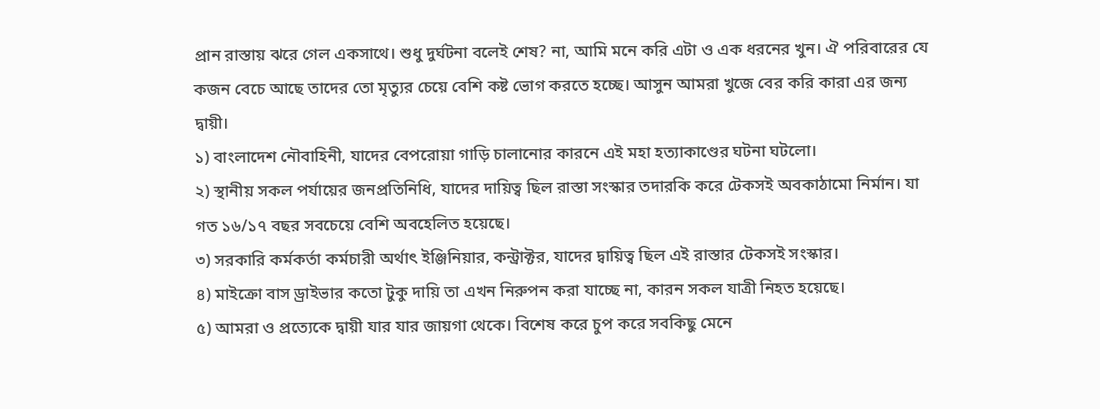প্রান রাস্তায় ঝরে গেল একসাথে। শুধু দুর্ঘটনা বলেই শেষ? না, আমি মনে করি এটা ও এক ধরনের খুন। ঐ পরিবারের যে কজন বেচে আছে তাদের তো মৃত্যুর চেয়ে বেশি কষ্ট ভোগ করতে হচ্ছে। আসুন আমরা খুজে বের করি কারা এর জন্য দ্বায়ী।
১) বাংলাদেশ নৌবাহিনী, যাদের বেপরোয়া গাড়ি চালানোর কারনে এই মহা হত্যাকাণ্ডের ঘটনা ঘটলো।
২) স্থানীয় সকল পর্যায়ের জনপ্রতিনিধি, যাদের দায়িত্ব ছিল রাস্তা সংস্কার তদারকি করে টেকসই অবকাঠামো নির্মান। যা গত ১৬/১৭ বছর সবচেয়ে বেশি অবহেলিত হয়েছে।
৩) সরকারি কর্মকর্তা কর্মচারী অর্থাৎ ইঞ্জিনিয়ার, কন্ট্রাক্টর, যাদের দ্বায়িত্ব ছিল এই রাস্তার টেকসই সংস্কার।
৪) মাইক্রো বাস ড্রাইভার কতো টুকু দায়ি তা এখন নিরুপন করা যাচ্ছে না, কারন সকল যাত্রী নিহত হয়েছে।
৫) আমরা ও প্রত্যেকে দ্বায়ী যার যার জায়গা থেকে। বিশেষ করে চুপ করে সবকিছু মেনে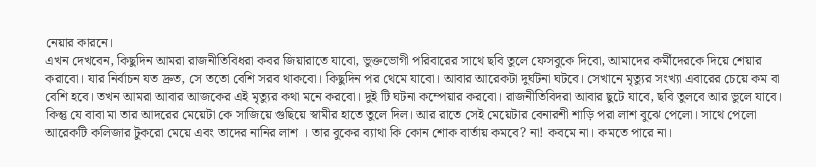নেয়ার কারনে।
এখন দেখবেন, কিছুদিন আমরা রাজনীতিবিধরা কবর জিয়ারাতে যাবো, ভুক্তভোগী পরিবারের সাথে ছবি তুলে ফেসবুকে দিবো, আমাদের কর্মীদেরকে দিয়ে শেয়ার করাবো। যার নির্বাচন যত দ্রুত, সে ততো বেশি সরব থাকবো। কিছুদিন পর থেমে যাবো। আবার আরেকটা দুর্ঘটনা ঘটবে। সেখানে মৃত্যুর সংখ্যা এবারের চেয়ে কম বা বেশি হবে। তখন আমরা আবার আজকের এই মৃত্যুর কথা মনে করবো। দুই টি ঘটনা কম্পেয়ার করবো। রাজনীতিবিদরা আবার ছুটে যাবে, ছবি তুলবে আর ভুলে যাবে।
কিন্তু যে বাবা মা তার আদরের মেয়েটা কে সাজিয়ে গুছিয়ে স্বামীর হাতে তুলে দিল। আর রাতে সেই মেয়েটার বেনারশী শাড়ি পরা লাশ বুঝে পেলো। সাথে পেলো আরেকটি কলিজার টুকরো মেয়ে এবং তাদের নানির লাশ । তার বুকের ব্যাথা কি কোন শোক বার্তায় কমবে? না! কবমে না। কমতে পারে না।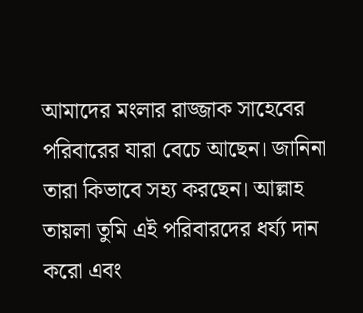আমাদের মংলার রাজ্জাক সাহেবের পরিবারের যারা বেচে আছেন। জানিনা তারা কিভাবে সহ্য করছেন। আল্লাহ তায়লা তুমি এই পরিবারদের ধর্য্য দান করো এবং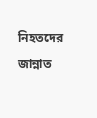নিহতদের জান্নাত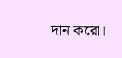দান করো।